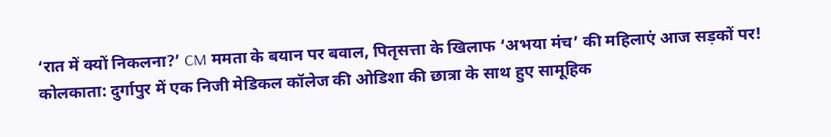‘रात में क्यों निकलना?’ CM ममता के बयान पर बवाल, पितृसत्ता के खिलाफ ‘अभया मंच’ की महिलाएं आज सड़कों पर!
कोलकाता: दुर्गापुर में एक निजी मेडिकल कॉलेज की ओडिशा की छात्रा के साथ हुए सामूहिक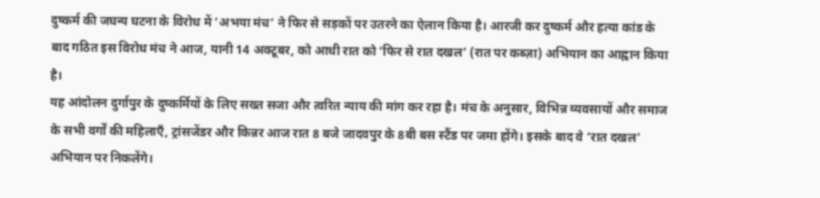दुष्कर्म की जघन्य घटना के विरोध में ‘अभया मंच’ ने फिर से सड़कों पर उतरने का ऐलान किया है। आरजी कर दुष्कर्म और हत्या कांड के बाद गठित इस विरोध मंच ने आज, यानी 14 अक्टूबर, को आधी रात को ‘फिर से रात दखल’ (रात पर कब्ज़ा) अभियान का आह्वान किया है।
यह आंदोलन दुर्गापुर के दुष्कर्मियों के लिए सख्त सजा और त्वरित न्याय की मांग कर रहा है। मंच के अनुसार, विभिन्न व्यवसायों और समाज के सभी वर्गों की महिलाएँ, ट्रांसजेंडर और किन्नर आज रात 8 बजे जादवपुर के 8बी बस स्टैंड पर जमा होंगे। इसके बाद वे ‘रात दखल’ अभियान पर निकलेंगे।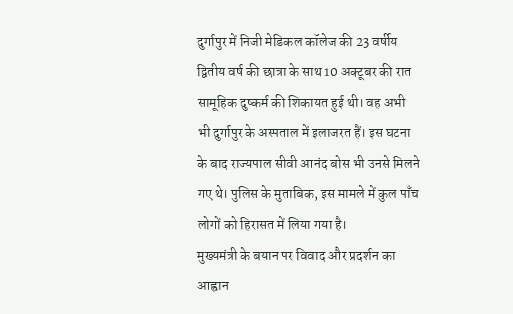दुर्गापुर में निजी मेडिकल कॉलेज की 23 वर्षीय द्वितीय वर्ष की छात्रा के साथ 10 अक्टूबर की रात सामूहिक दुष्कर्म की शिकायत हुई थी। वह अभी भी दुर्गापुर के अस्पताल में इलाजरत हैं। इस घटना के बाद राज्यपाल सीवी आनंद बोस भी उनसे मिलने गए थे। पुलिस के मुताबिक, इस मामले में कुल पाँच लोगों को हिरासत में लिया गया है।
मुख्यमंत्री के बयान पर विवाद और प्रदर्शन का आह्वान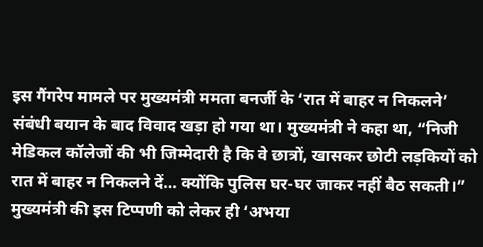इस गैंगरेप मामले पर मुख्यमंत्री ममता बनर्जी के ‘रात में बाहर न निकलने’ संबंधी बयान के बाद विवाद खड़ा हो गया था। मुख्यमंत्री ने कहा था, “निजी मेडिकल कॉलेजों की भी जिम्मेदारी है कि वे छात्रों, खासकर छोटी लड़कियों को रात में बाहर न निकलने दें… क्योंकि पुलिस घर-घर जाकर नहीं बैठ सकती।”
मुख्यमंत्री की इस टिप्पणी को लेकर ही ‘अभया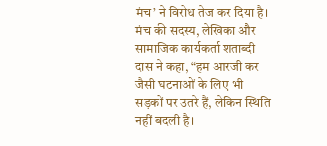मंच’ ने विरोध तेज कर दिया है। मंच की सदस्य, लेखिका और सामाजिक कार्यकर्ता शताब्दी दास ने कहा, “हम आरजी कर जैसी घटनाओं के लिए भी सड़कों पर उतरे हैं, लेकिन स्थिति नहीं बदली है।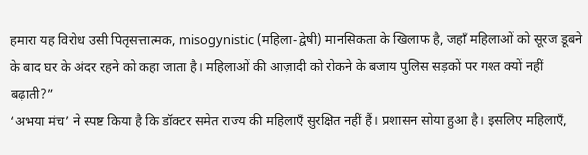हमारा यह विरोध उसी पितृसत्तात्मक, misogynistic (महिला-द्वेषी) मानसिकता के खिलाफ है, जहाँ महिलाओं को सूरज डूबने के बाद घर के अंदर रहने को कहा जाता है। महिलाओं की आज़ादी को रोकने के बजाय पुलिस सड़कों पर गश्त क्यों नहीं बढ़ाती?”
‘अभया मंच’ ने स्पष्ट किया है कि डॉक्टर समेत राज्य की महिलाएँ सुरक्षित नहीं हैं। प्रशासन सोया हुआ है। इसलिए महिलाएँ,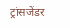ट्रांसजेंडर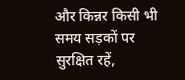और किन्नर किसी भी समय सड़कों पर सुरक्षित रहें,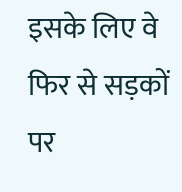इसके लिए वे फिर से सड़कों पर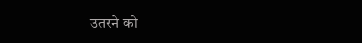उतरने को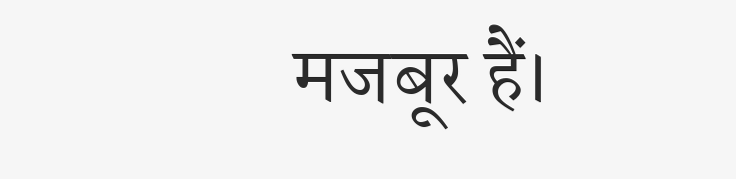मजबूर हैं।